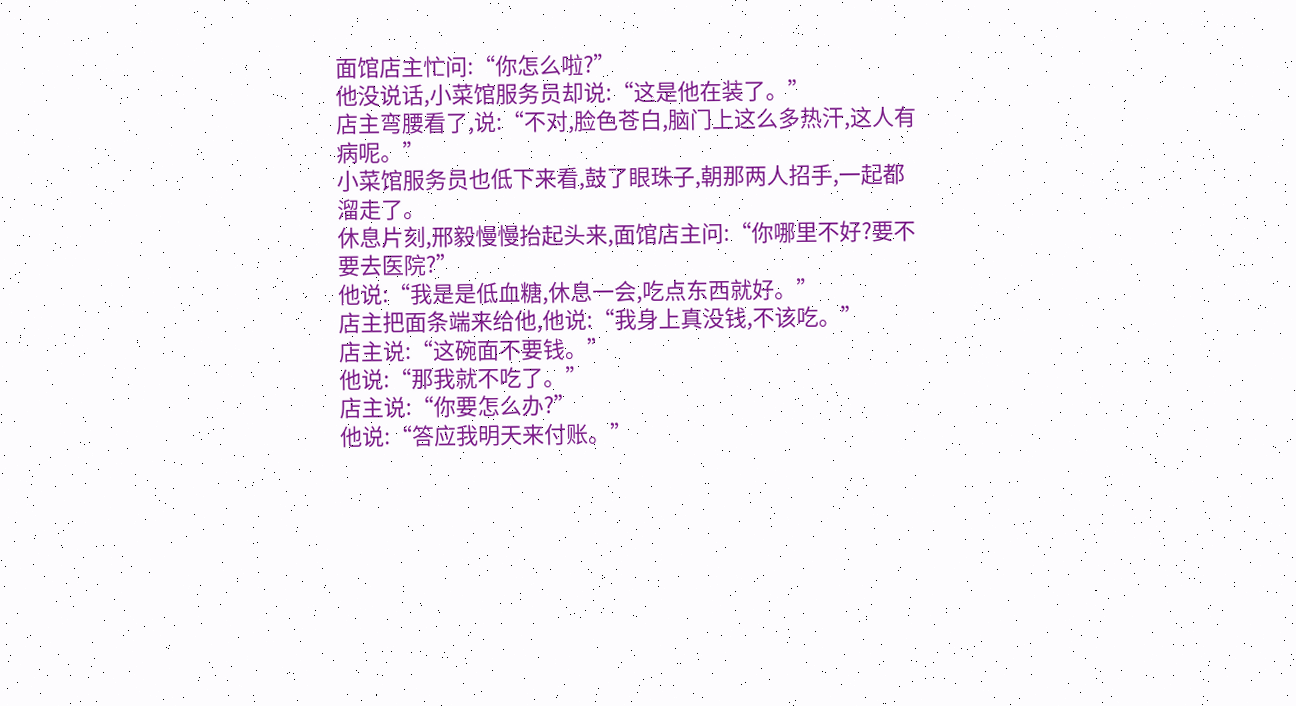面馆店主忙问:“你怎么啦?”
他没说话,小菜馆服务员却说:“这是他在装了。”
店主弯腰看了,说:“不对,脸色苍白,脑门上这么多热汗,这人有病呢。”
小菜馆服务员也低下来看,鼓了眼珠子,朝那两人招手,一起都溜走了。
休息片刻,邢毅慢慢抬起头来,面馆店主问:“你哪里不好?要不要去医院?”
他说:“我是是低血糖,休息一会,吃点东西就好。”
店主把面条端来给他,他说:“我身上真没钱,不该吃。”
店主说:“这碗面不要钱。”
他说:“那我就不吃了。”
店主说:“你要怎么办?”
他说:“答应我明天来付账。”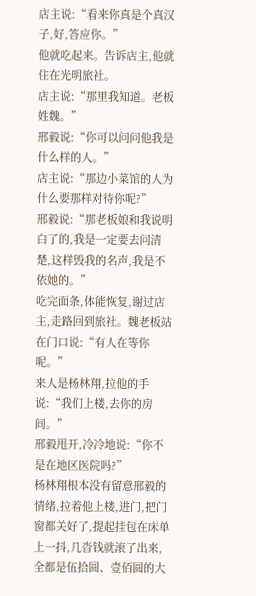店主说:“看来你真是个真汉子,好,答应你。”
他就吃起来。告诉店主,他就住在光明旅社。
店主说:“那里我知道。老板姓魏。”
邢毅说:“你可以问问他我是什么样的人。”
店主说:“那边小菜馆的人为什么要那样对待你呢?”
邢毅说:“那老板娘和我说明白了的,我是一定要去问清楚,这样毁我的名声,我是不依她的。”
吃完面条,体能恢复,谢过店主,走路回到旅社。魏老板站在门口说:“有人在等你呢。”
来人是杨林翔,拉他的手说:“我们上楼,去你的房间。”
邢毅甩开,冷冷地说:“你不是在地区医院吗?”
杨林翔根本没有留意邢毅的情绪,拉着他上楼,进门,把门窗都关好了,提起挂包在床单上一抖,几沓钱就滚了出来,全都是伍拾圆、壹佰圆的大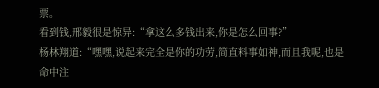票。
看到钱,邢毅很是惊异:“拿这么多钱出来,你是怎么回事?”
杨林翔道:“嘿嘿,说起来完全是你的功劳,简直料事如神,而且我呢,也是命中注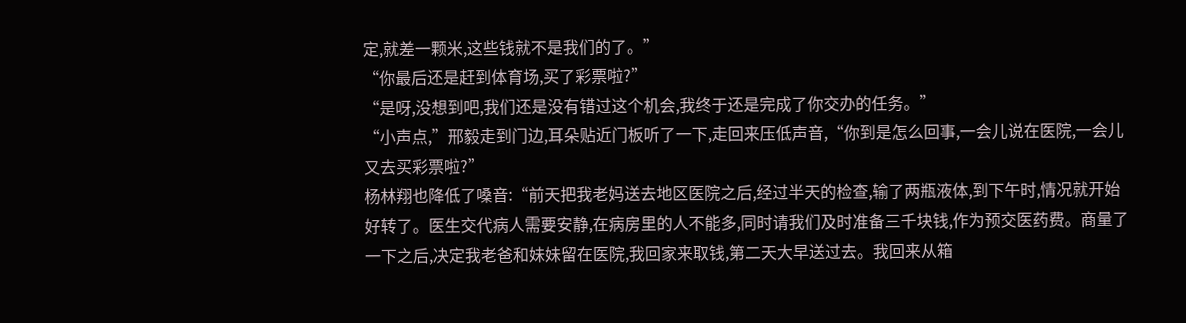定,就差一颗米,这些钱就不是我们的了。”
“你最后还是赶到体育场,买了彩票啦?”
“是呀,没想到吧,我们还是没有错过这个机会,我终于还是完成了你交办的任务。”
“小声点,”邢毅走到门边,耳朵贴近门板听了一下,走回来压低声音,“你到是怎么回事,一会儿说在医院,一会儿又去买彩票啦?”
杨林翔也降低了嗓音:“前天把我老妈送去地区医院之后,经过半天的检查,输了两瓶液体,到下午时,情况就开始好转了。医生交代病人需要安静,在病房里的人不能多,同时请我们及时准备三千块钱,作为预交医药费。商量了一下之后,决定我老爸和妹妹留在医院,我回家来取钱,第二天大早送过去。我回来从箱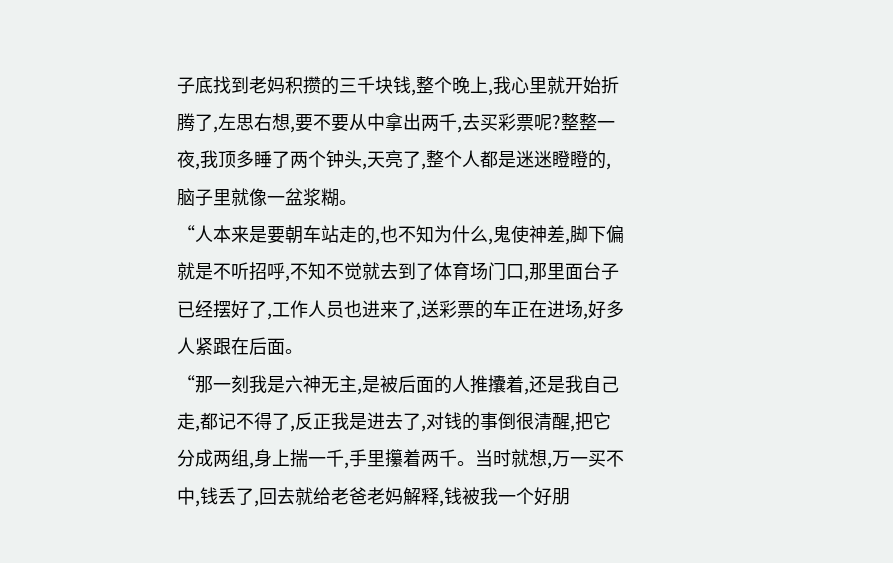子底找到老妈积攒的三千块钱,整个晚上,我心里就开始折腾了,左思右想,要不要从中拿出两千,去买彩票呢?整整一夜,我顶多睡了两个钟头,天亮了,整个人都是迷迷瞪瞪的,脑子里就像一盆浆糊。
“人本来是要朝车站走的,也不知为什么,鬼使神差,脚下偏就是不听招呼,不知不觉就去到了体育场门口,那里面台子已经摆好了,工作人员也进来了,送彩票的车正在进场,好多人紧跟在后面。
“那一刻我是六神无主,是被后面的人推攮着,还是我自己走,都记不得了,反正我是进去了,对钱的事倒很清醒,把它分成两组,身上揣一千,手里攥着两千。当时就想,万一买不中,钱丢了,回去就给老爸老妈解释,钱被我一个好朋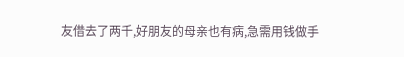友借去了两千,好朋友的母亲也有病,急需用钱做手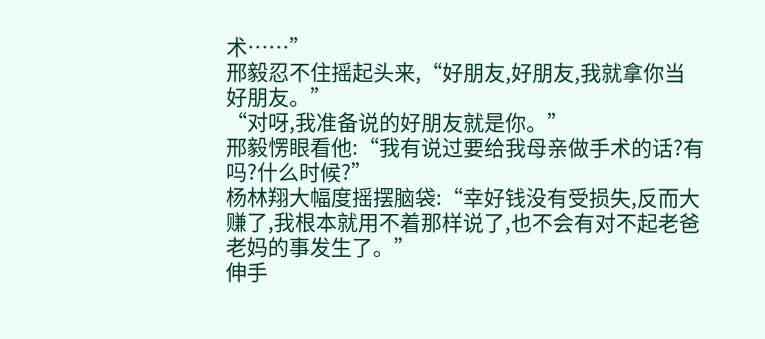术……”
邢毅忍不住摇起头来,“好朋友,好朋友,我就拿你当好朋友。”
“对呀,我准备说的好朋友就是你。”
邢毅愣眼看他:“我有说过要给我母亲做手术的话?有吗?什么时候?”
杨林翔大幅度摇摆脑袋:“幸好钱没有受损失,反而大赚了,我根本就用不着那样说了,也不会有对不起老爸老妈的事发生了。”
伸手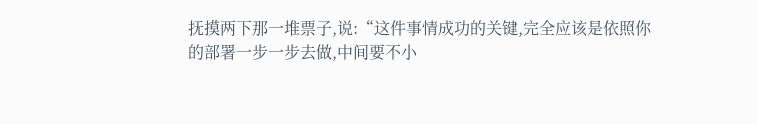抚摸两下那一堆票子,说:“这件事情成功的关键,完全应该是依照你的部署一步一步去做,中间要不小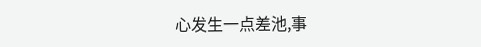心发生一点差池,事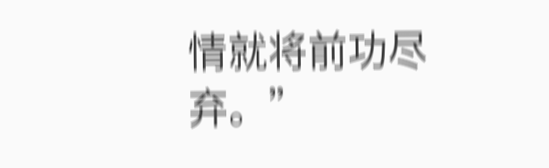情就将前功尽弃。”